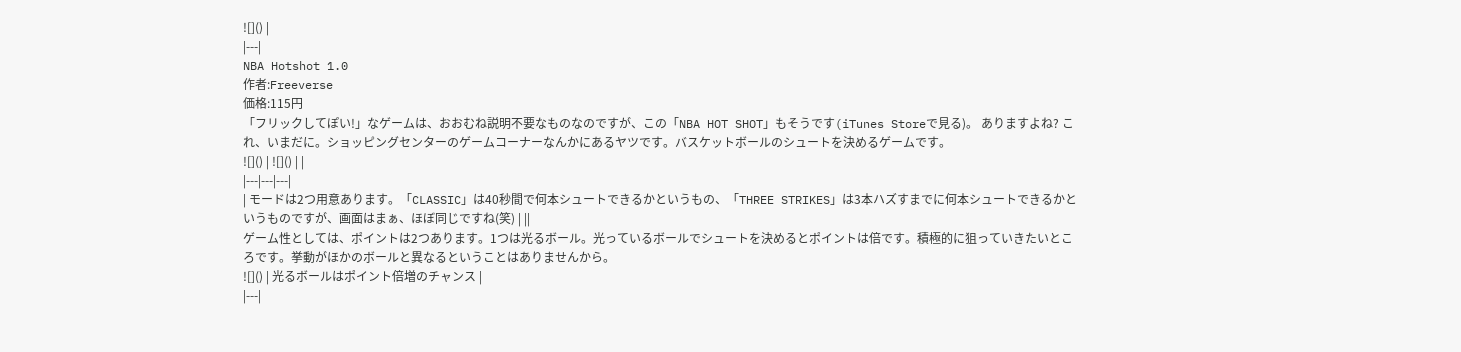![]() |
|---|
NBA Hotshot 1.0
作者:Freeverse
価格:115円
「フリックしてぽい!」なゲームは、おおむね説明不要なものなのですが、この「NBA HOT SHOT」もそうです(iTunes Storeで見る)。 ありますよね? これ、いまだに。ショッピングセンターのゲームコーナーなんかにあるヤツです。バスケットボールのシュートを決めるゲームです。
![]() | ![]() | |
|---|---|---|
| モードは2つ用意あります。「CLASSIC」は40秒間で何本シュートできるかというもの、「THREE STRIKES」は3本ハズすまでに何本シュートできるかというものですが、画面はまぁ、ほぼ同じですね(笑) | ||
ゲーム性としては、ポイントは2つあります。1つは光るボール。光っているボールでシュートを決めるとポイントは倍です。積極的に狙っていきたいところです。挙動がほかのボールと異なるということはありませんから。
![]() | 光るボールはポイント倍増のチャンス |
|---|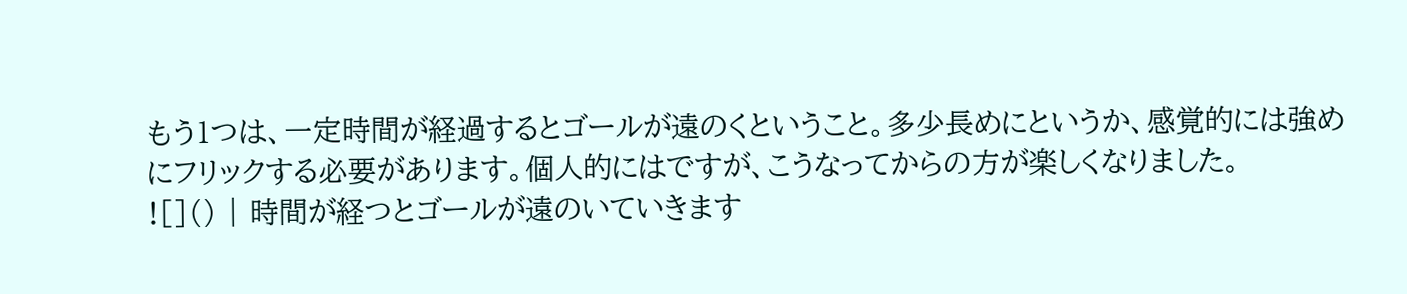もう1つは、一定時間が経過するとゴールが遠のくということ。多少長めにというか、感覚的には強めにフリックする必要があります。個人的にはですが、こうなってからの方が楽しくなりました。
![]() | 時間が経つとゴールが遠のいていきます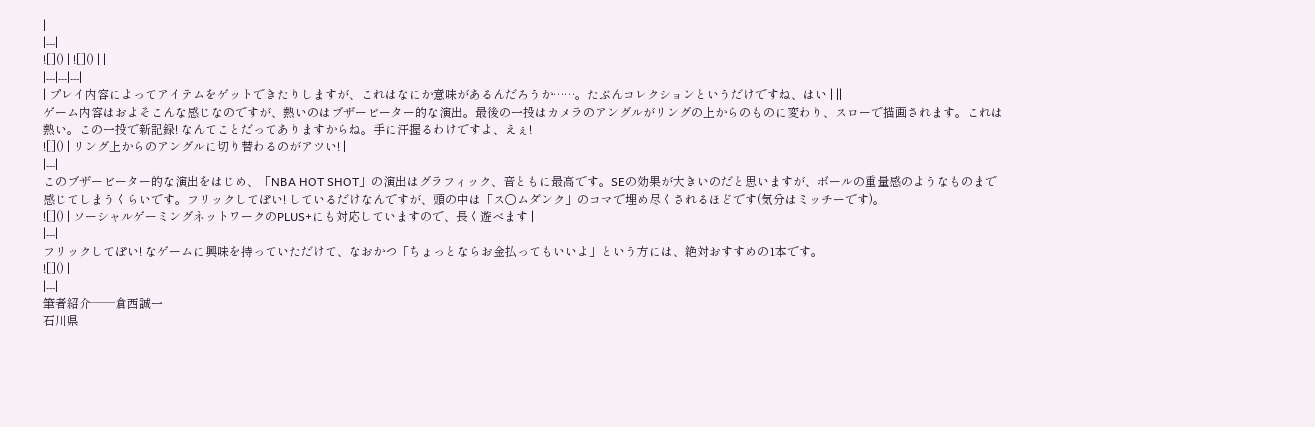|
|---|
![]() | ![]() | |
|---|---|---|
| プレイ内容によってアイテムをゲットできたりしますが、これはなにか意味があるんだろうか……。たぶんコレクションというだけですね、はい | ||
ゲーム内容はおよそこんな感じなのですが、熱いのはブザービーター的な演出。最後の一投はカメラのアングルがリングの上からのものに変わり、スローで描画されます。これは熱い。この一投で新記録! なんてことだってありますからね。手に汗握るわけですよ、えぇ!
![]() | リング上からのアングルに切り替わるのがアツい! |
|---|
このブザービーター的な演出をはじめ、「NBA HOT SHOT」の演出はグラフィック、音ともに最高です。SEの効果が大きいのだと思いますが、ボールの重量感のようなものまで感じてしまうくらいです。フリックしてぽい! しているだけなんですが、頭の中は「ス○ムダンク」のコマで埋め尽くされるほどです(気分はミッチーです)。
![]() | ソーシャルゲーミングネットワークのPLUS+にも対応していますので、長く遊べます |
|---|
フリックしてぽい! なゲームに興味を持っていただけて、なおかつ「ちょっとならお金払ってもいいよ」という方には、絶対おすすめの1本です。
![]() |
|---|
筆者紹介──倉西誠一
石川県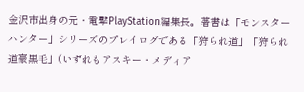金沢市出身の元・電撃PlayStation編集長。著書は「モンスターハンター」シリーズのプレイログである「狩られ道」「狩られ道豪黒毛」(いずれもアスキー・メディア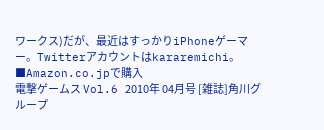ワークス)だが、最近はすっかりiPhoneゲーマー。Twitterアカウントはkararemichi。
■Amazon.co.jpで購入
電撃ゲームス Vol.6 2010年 04月号 [雑誌]角川グループ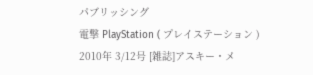パブリッシング
電撃 PlayStation ( プレイステーション ) 2010年 3/12号 [雑誌]アスキー・メ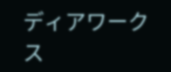ディアワークス